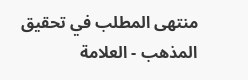منتهى المطلب في تحقيق المذهب - العلامة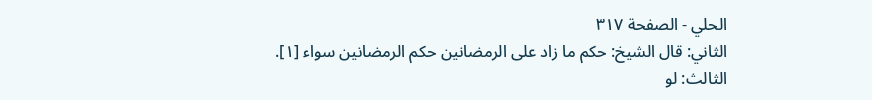الحلي - الصفحة ٣١٧
الثاني: قال الشيخ: حكم ما زاد على الرمضانين حكم الرمضانين سواء [١].
الثالث: لو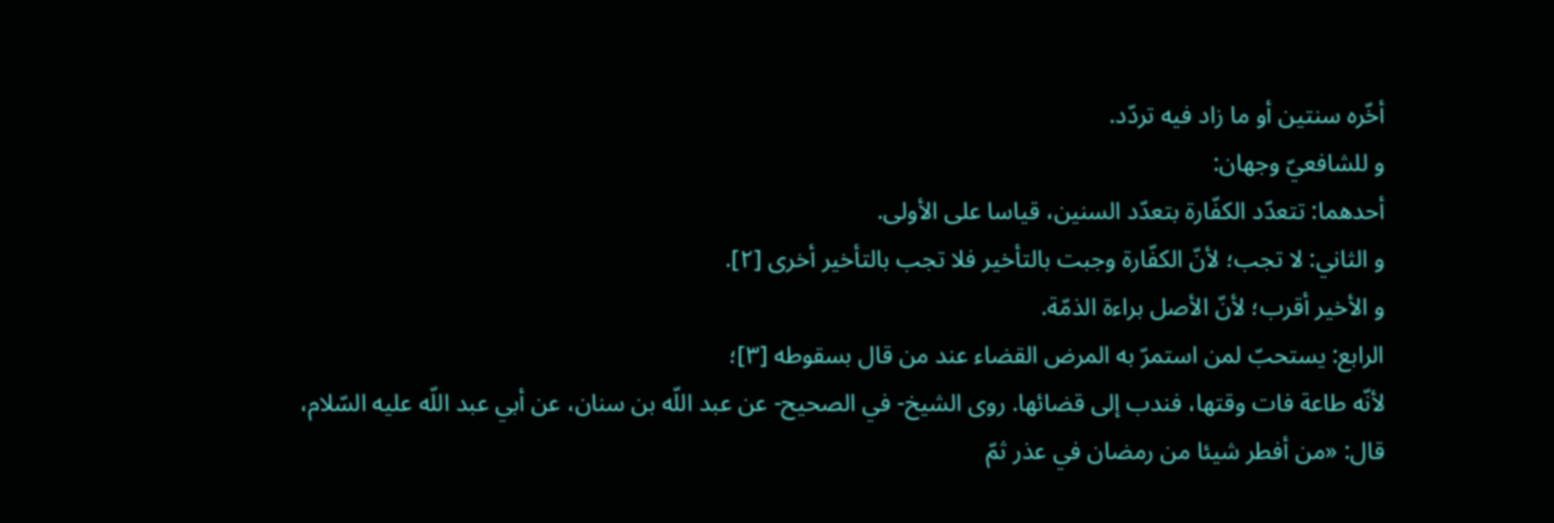أخّره سنتين أو ما زاد فيه تردّد.
و للشافعيّ وجهان:
أحدهما: تتعدّد الكفّارة بتعدّد السنين، قياسا على الأولى.
و الثاني: لا تجب؛ لأنّ الكفّارة وجبت بالتأخير فلا تجب بالتأخير أخرى [٢].
و الأخير أقرب؛ لأنّ الأصل براءة الذمّة.
الرابع: يستحبّ لمن استمرّ به المرض القضاء عند من قال بسقوطه [٣]؛
لأنّه طاعة فات وقتها، فندب إلى قضائها. روى الشيخ- في الصحيح- عن عبد اللّه بن سنان، عن أبي عبد اللّه عليه السّلام، قال: «من أفطر شيئا من رمضان في عذر ثمّ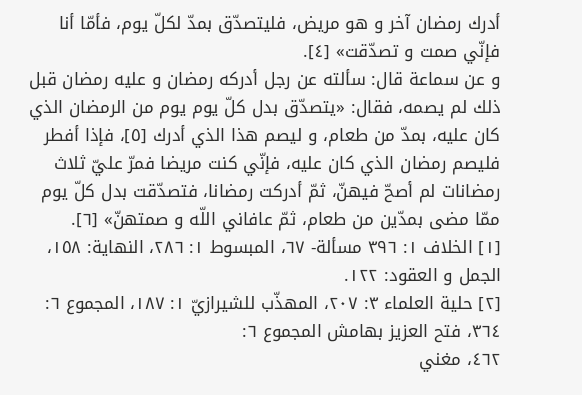أدرك رمضان آخر و هو مريض، فليتصدّق بمدّ لكلّ يوم، فأمّا أنا فإنّي صمت و تصدّقت» [٤].
و عن سماعة قال: سألته عن رجل أدركه رمضان و عليه رمضان قبل ذلك لم يصمه، فقال: «يتصدّق بدل كلّ يوم يوم من الرمضان الذي كان عليه، بمدّ من طعام، و ليصم هذا الذي أدرك [٥]، فإذا أفطر فليصم رمضان الذي كان عليه، فإنّي كنت مريضا فمرّ عليّ ثلاث رمضانات لم أصحّ فيهنّ، ثمّ أدركت رمضانا، فتصدّقت بدل كلّ يوم ممّا مضى بمدّين من طعام، ثمّ عافاني اللّه و صمتهنّ» [٦].
[١] الخلاف ١: ٣٩٦ مسألة- ٦٧، المبسوط ١: ٢٨٦، النهاية: ١٥٨، الجمل و العقود: ١٢٢.
[٢] حلية العلماء ٣: ٢٠٧، المهذّب للشيرازيّ ١: ١٨٧، المجموع ٦: ٣٦٤، فتح العزيز بهامش المجموع ٦:
٤٦٢، مغني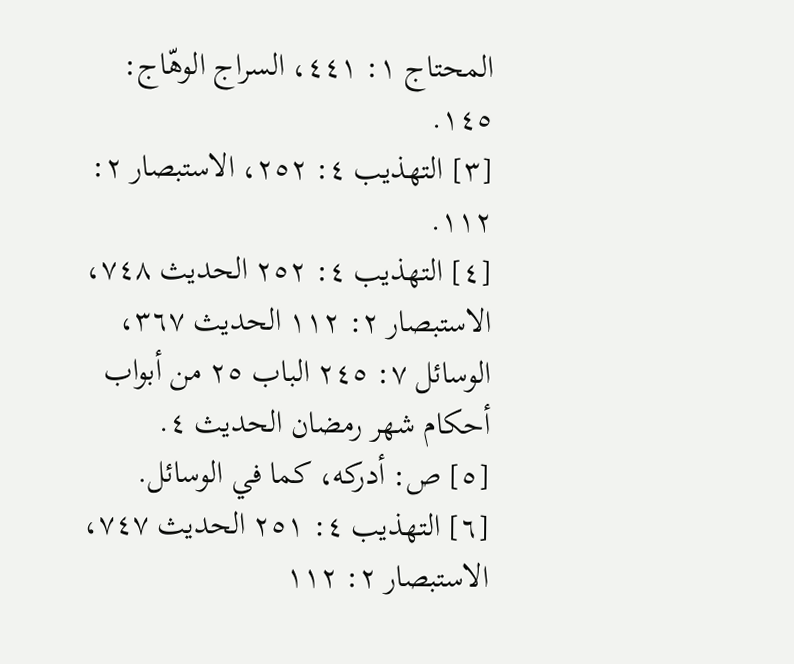المحتاج ١: ٤٤١، السراج الوهّاج: ١٤٥.
[٣] التهذيب ٤: ٢٥٢، الاستبصار ٢: ١١٢.
[٤] التهذيب ٤: ٢٥٢ الحديث ٧٤٨، الاستبصار ٢: ١١٢ الحديث ٣٦٧، الوسائل ٧: ٢٤٥ الباب ٢٥ من أبواب أحكام شهر رمضان الحديث ٤.
[٥] ص: أدركه، كما في الوسائل.
[٦] التهذيب ٤: ٢٥١ الحديث ٧٤٧، الاستبصار ٢: ١١٢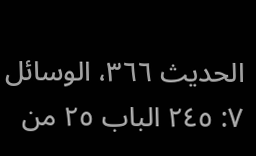الحديث ٣٦٦، الوسائل ٧: ٢٤٥ الباب ٢٥ من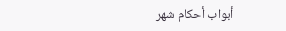أبواب أحكام شهر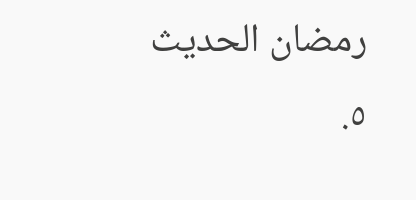رمضان الحديث ٥.